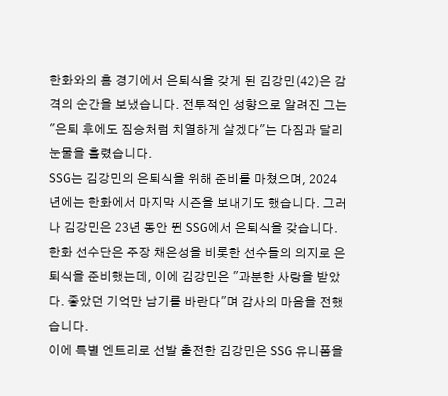한화와의 홈 경기에서 은퇴식을 갖게 된 김강민(42)은 감격의 순간을 보냈습니다. 전투적인 성향으로 알려진 그는 "은퇴 후에도 짐승처럼 치열하게 살겠다"는 다짐과 달리 눈물을 흘렸습니다.
SSG는 김강민의 은퇴식을 위해 준비를 마쳤으며, 2024년에는 한화에서 마지막 시즌을 보내기도 했습니다. 그러나 김강민은 23년 동안 뛴 SSG에서 은퇴식을 갖습니다.
한화 선수단은 주장 채은성을 비롯한 선수들의 의지로 은퇴식을 준비했는데, 이에 김강민은 "과분한 사랑을 받았다. 좋았던 기억만 남기를 바란다"며 감사의 마음을 전했습니다.
이에 특별 엔트리로 선발 출전한 김강민은 SSG 유니폼을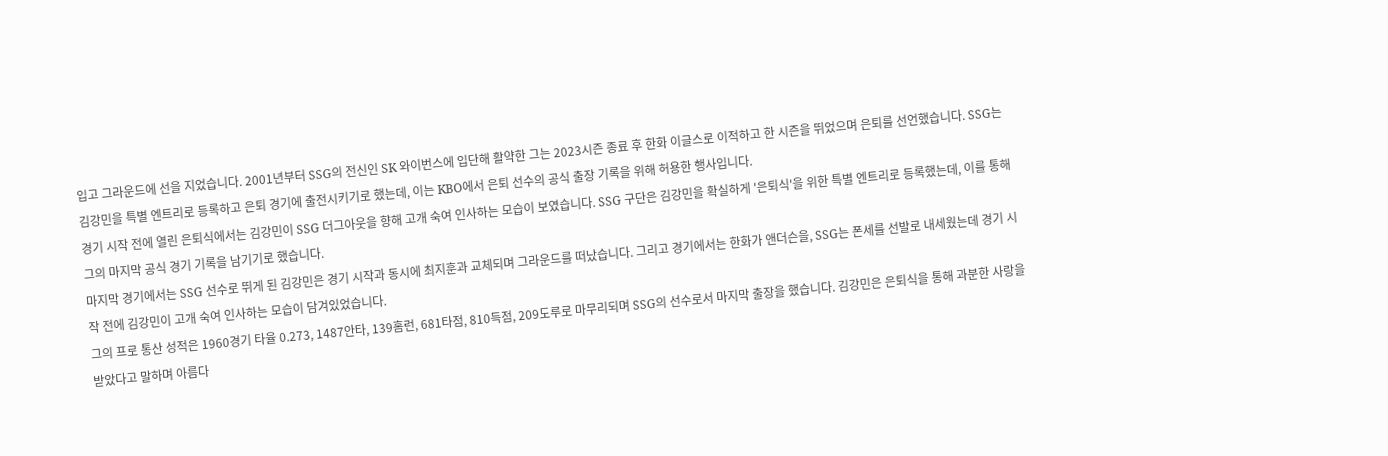입고 그라운드에 선을 지었습니다. 2001년부터 SSG의 전신인 SK 와이번스에 입단해 활약한 그는 2023시즌 종료 후 한화 이글스로 이적하고 한 시즌을 뛰었으며 은퇴를 선언했습니다. SSG는 김강민을 특별 엔트리로 등록하고 은퇴 경기에 출전시키기로 했는데, 이는 KBO에서 은퇴 선수의 공식 출장 기록을 위해 허용한 행사입니다.
경기 시작 전에 열린 은퇴식에서는 김강민이 SSG 더그아웃을 향해 고개 숙여 인사하는 모습이 보였습니다. SSG 구단은 김강민을 확실하게 '은퇴식'을 위한 특별 엔트리로 등록했는데, 이를 통해 그의 마지막 공식 경기 기록을 남기기로 했습니다.
마지막 경기에서는 SSG 선수로 뛰게 된 김강민은 경기 시작과 동시에 최지훈과 교체되며 그라운드를 떠났습니다. 그리고 경기에서는 한화가 앤더슨을, SSG는 폰세를 선발로 내세웠는데 경기 시작 전에 김강민이 고개 숙여 인사하는 모습이 담겨있었습니다.
그의 프로 통산 성적은 1960경기 타율 0.273, 1487안타, 139홈런, 681타점, 810득점, 209도루로 마무리되며 SSG의 선수로서 마지막 출장을 했습니다. 김강민은 은퇴식을 통해 과분한 사랑을 받았다고 말하며 아름다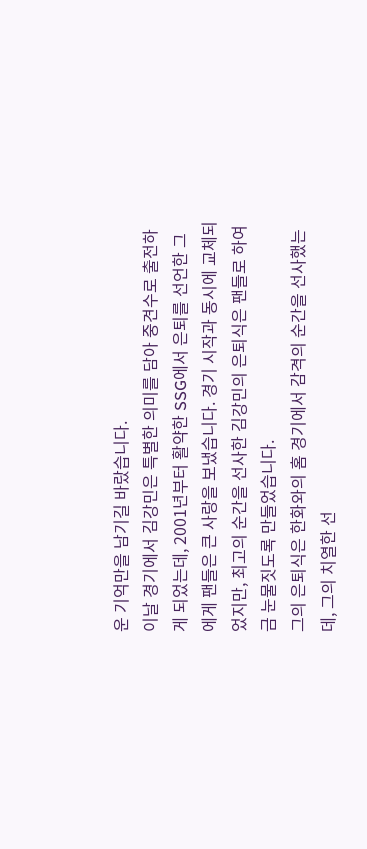운 기억만을 남기길 바랐습니다.
이날 경기에서 김강민은 특별한 의미를 담아 중견수로 출전하게 되었는데, 2001년부터 활약한 SSG에서 은퇴를 선언한 그에게 팬들은 큰 사랑을 보냈습니다. 경기 시작과 동시에 교체되었지만, 최고의 순간을 선사한 김강민의 은퇴식은 팬들로 하여금 눈물짓도록 만들었습니다.
그의 은퇴식은 한화와의 홈 경기에서 감격의 순간을 선사했는데, 그의 치열한 선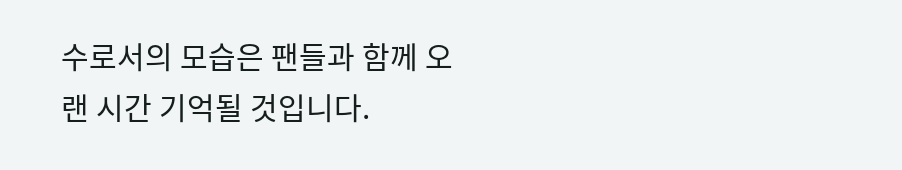수로서의 모습은 팬들과 함께 오랜 시간 기억될 것입니다.